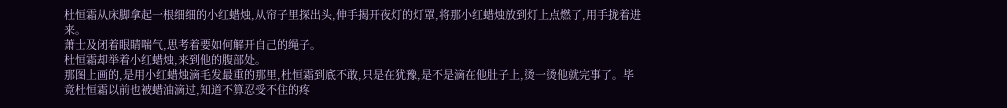杜恒霜从床脚拿起一根细细的小红蜡烛,从帘子里探出头,伸手揭开夜灯的灯罩,将那小红蜡烛放到灯上点燃了,用手拢着进来。
萧士及闭着眼睛喘气,思考着要如何解开自己的绳子。
杜恒霜却举着小红蜡烛,来到他的腹部处。
那图上画的,是用小红蜡烛滴毛发最重的那里,杜恒霜到底不敢,只是在犹豫,是不是滴在他肚子上,烫一烫他就完事了。毕竟杜恒霜以前也被蜡油滴过,知道不算忍受不住的疼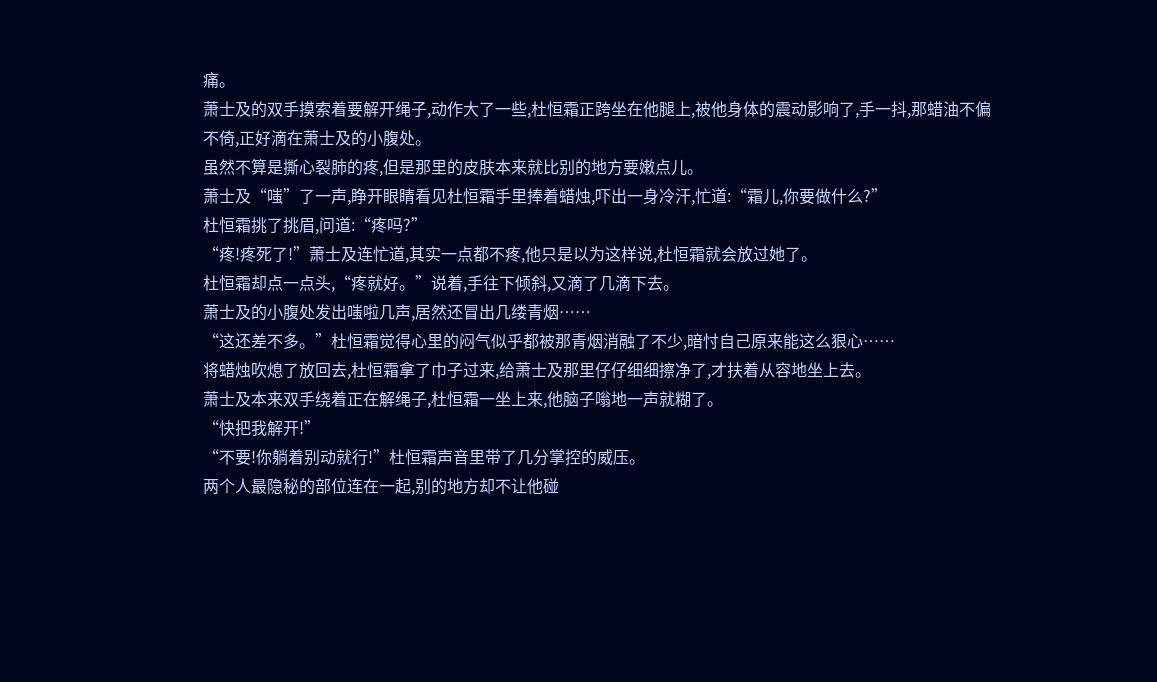痛。
萧士及的双手摸索着要解开绳子,动作大了一些,杜恒霜正跨坐在他腿上,被他身体的震动影响了,手一抖,那蜡油不偏不倚,正好滴在萧士及的小腹处。
虽然不算是撕心裂肺的疼,但是那里的皮肤本来就比别的地方要嫩点儿。
萧士及“嗤”了一声,睁开眼睛看见杜恒霜手里捧着蜡烛,吓出一身冷汗,忙道:“霜儿,你要做什么?”
杜恒霜挑了挑眉,问道:“疼吗?”
“疼!疼死了!”萧士及连忙道,其实一点都不疼,他只是以为这样说,杜恒霜就会放过她了。
杜恒霜却点一点头,“疼就好。”说着,手往下倾斜,又滴了几滴下去。
萧士及的小腹处发出嗤啦几声,居然还冒出几缕青烟……
“这还差不多。”杜恒霜觉得心里的闷气似乎都被那青烟消融了不少,暗忖自己原来能这么狠心……
将蜡烛吹熄了放回去,杜恒霜拿了巾子过来,给萧士及那里仔仔细细擦净了,才扶着从容地坐上去。
萧士及本来双手绕着正在解绳子,杜恒霜一坐上来,他脑子嗡地一声就糊了。
“快把我解开!”
“不要!你躺着别动就行!”杜恒霜声音里带了几分掌控的威压。
两个人最隐秘的部位连在一起,别的地方却不让他碰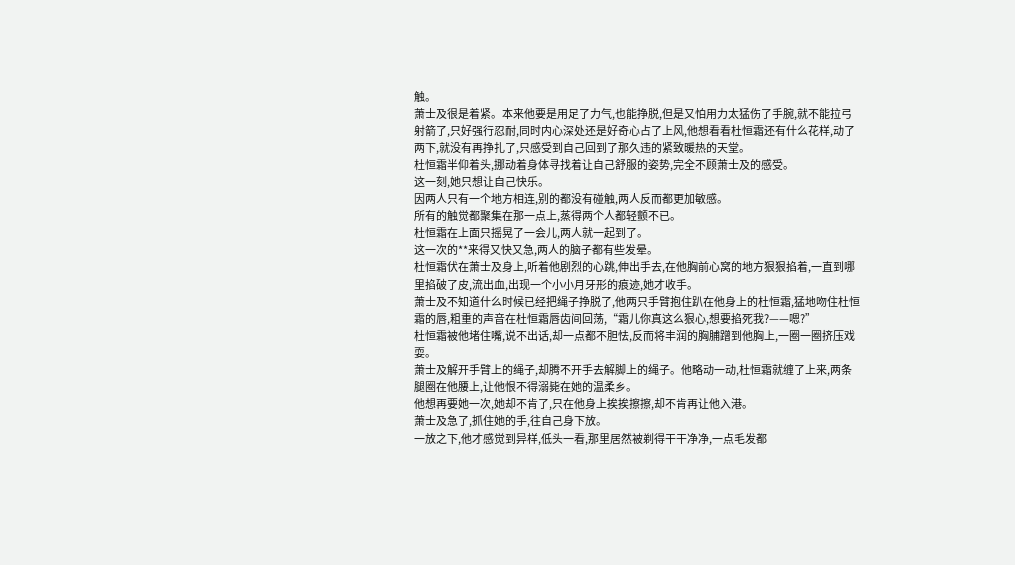触。
萧士及很是着紧。本来他要是用足了力气,也能挣脱,但是又怕用力太猛伤了手腕,就不能拉弓射箭了,只好强行忍耐,同时内心深处还是好奇心占了上风,他想看看杜恒霜还有什么花样,动了两下,就没有再挣扎了,只感受到自己回到了那久违的紧致暖热的天堂。
杜恒霜半仰着头,挪动着身体寻找着让自己舒服的姿势,完全不顾萧士及的感受。
这一刻,她只想让自己快乐。
因两人只有一个地方相连,别的都没有碰触,两人反而都更加敏感。
所有的触觉都聚集在那一点上,蒸得两个人都轻颤不已。
杜恒霜在上面只摇晃了一会儿,两人就一起到了。
这一次的**来得又快又急,两人的脑子都有些发晕。
杜恒霜伏在萧士及身上,听着他剧烈的心跳,伸出手去,在他胸前心窝的地方狠狠掐着,一直到哪里掐破了皮,流出血,出现一个小小月牙形的痕迹,她才收手。
萧士及不知道什么时候已经把绳子挣脱了,他两只手臂抱住趴在他身上的杜恒霜,猛地吻住杜恒霜的唇,粗重的声音在杜恒霜唇齿间回荡,“霜儿你真这么狠心,想要掐死我?——嗯?”
杜恒霜被他堵住嘴,说不出话,却一点都不胆怯,反而将丰润的胸脯蹭到他胸上,一圈一圈挤压戏耍。
萧士及解开手臂上的绳子,却腾不开手去解脚上的绳子。他略动一动,杜恒霜就缠了上来,两条腿圈在他腰上,让他恨不得溺毙在她的温柔乡。
他想再要她一次,她却不肯了,只在他身上挨挨擦擦,却不肯再让他入港。
萧士及急了,抓住她的手,往自己身下放。
一放之下,他才感觉到异样,低头一看,那里居然被剃得干干净净,一点毛发都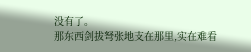没有了。
那东西剑拔弩张地支在那里,实在难看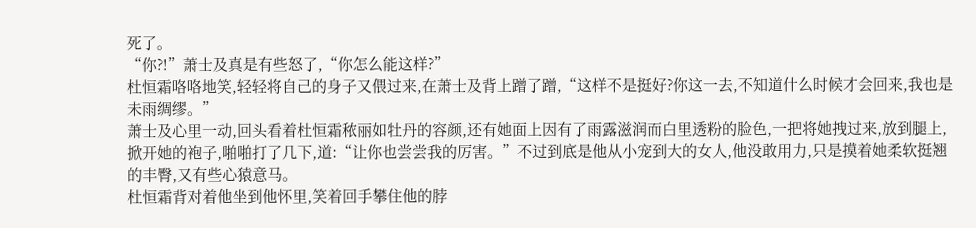死了。
“你?!”萧士及真是有些怒了,“你怎么能这样?”
杜恒霜咯咯地笑,轻轻将自己的身子又偎过来,在萧士及背上蹭了蹭,“这样不是挺好?你这一去,不知道什么时候才会回来,我也是未雨绸缪。”
萧士及心里一动,回头看着杜恒霜秾丽如牡丹的容颜,还有她面上因有了雨露滋润而白里透粉的脸色,一把将她拽过来,放到腿上,掀开她的袍子,啪啪打了几下,道:“让你也尝尝我的厉害。”不过到底是他从小宠到大的女人,他没敢用力,只是摸着她柔软挺翘的丰臀,又有些心猿意马。
杜恒霜背对着他坐到他怀里,笑着回手攀住他的脖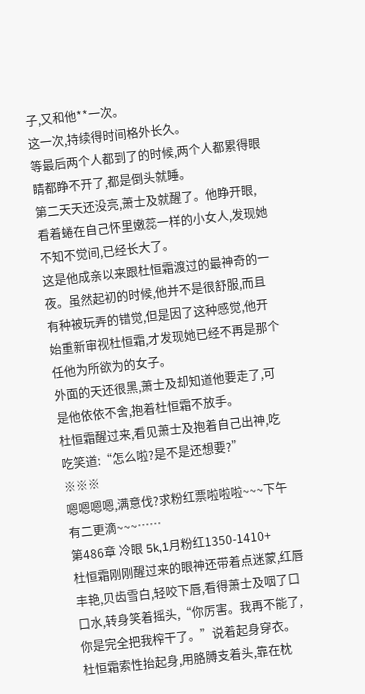子,又和他**一次。
这一次,持续得时间格外长久。
等最后两个人都到了的时候,两个人都累得眼睛都睁不开了,都是倒头就睡。
第二天天还没亮,萧士及就醒了。他睁开眼,看着蜷在自己怀里嫩蕊一样的小女人,发现她不知不觉间,已经长大了。
这是他成亲以来跟杜恒霜渡过的最神奇的一夜。虽然起初的时候,他并不是很舒服,而且有种被玩弄的错觉,但是因了这种感觉,他开始重新审视杜恒霜,才发现她已经不再是那个任他为所欲为的女子。
外面的天还很黑,萧士及却知道他要走了,可是他依依不舍,抱着杜恒霜不放手。
杜恒霜醒过来,看见萧士及抱着自己出神,吃吃笑道:“怎么啦?是不是还想要?”
※※※
嗯嗯嗯嗯,满意伐?求粉红票啦啦啦~~~下午有二更滴~~~……
第486章 冷眼 5k,1月粉红1350-1410+
杜恒霜刚刚醒过来的眼神还带着点迷蒙,红唇丰艳,贝齿雪白,轻咬下唇,看得萧士及咽了口口水,转身笑着摇头,“你厉害。我再不能了,你是完全把我榨干了。”说着起身穿衣。
杜恒霜索性抬起身,用胳膊支着头,靠在枕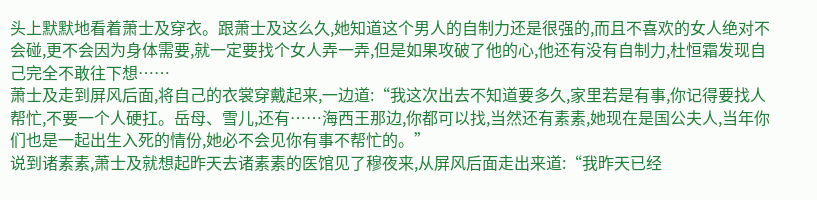头上默默地看着萧士及穿衣。跟萧士及这么久,她知道这个男人的自制力还是很强的,而且不喜欢的女人绝对不会碰,更不会因为身体需要,就一定要找个女人弄一弄,但是如果攻破了他的心,他还有没有自制力,杜恒霜发现自己完全不敢往下想……
萧士及走到屏风后面,将自己的衣裳穿戴起来,一边道:“我这次出去不知道要多久,家里若是有事,你记得要找人帮忙,不要一个人硬扛。岳母、雪儿,还有……海西王那边,你都可以找,当然还有素素,她现在是国公夫人,当年你们也是一起出生入死的情份,她必不会见你有事不帮忙的。”
说到诸素素,萧士及就想起昨天去诸素素的医馆见了穆夜来,从屏风后面走出来道:“我昨天已经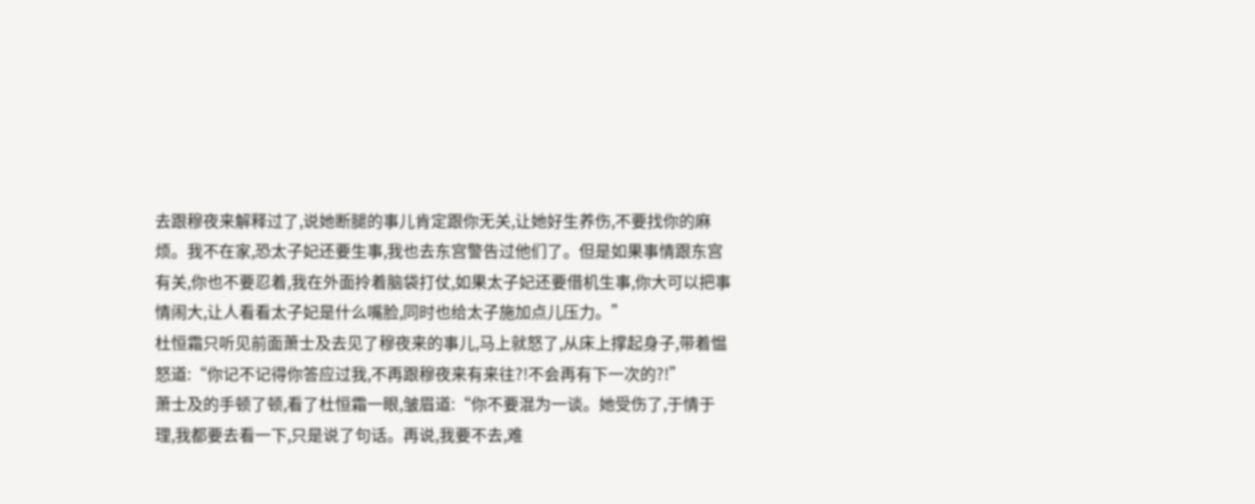去跟穆夜来解释过了,说她断腿的事儿肯定跟你无关,让她好生养伤,不要找你的麻烦。我不在家,恐太子妃还要生事,我也去东宫警告过他们了。但是如果事情跟东宫有关,你也不要忍着,我在外面拎着脑袋打仗,如果太子妃还要借机生事,你大可以把事情闹大,让人看看太子妃是什么嘴脸,同时也给太子施加点儿压力。”
杜恒霜只听见前面萧士及去见了穆夜来的事儿,马上就怒了,从床上撑起身子,带着愠怒道:“你记不记得你答应过我,不再跟穆夜来有来往?!不会再有下一次的?!”
萧士及的手顿了顿,看了杜恒霜一眼,皱眉道:“你不要混为一谈。她受伤了,于情于理,我都要去看一下,只是说了句话。再说,我要不去,难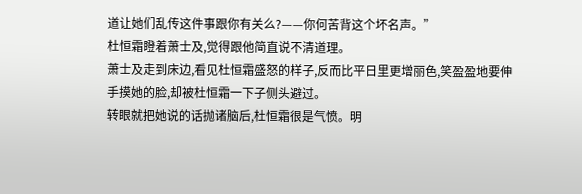道让她们乱传这件事跟你有关么?——你何苦背这个坏名声。”
杜恒霜瞪着萧士及,觉得跟他简直说不清道理。
萧士及走到床边,看见杜恒霜盛怒的样子,反而比平日里更增丽色,笑盈盈地要伸手摸她的脸,却被杜恒霜一下子侧头避过。
转眼就把她说的话抛诸脑后,杜恒霜很是气愤。明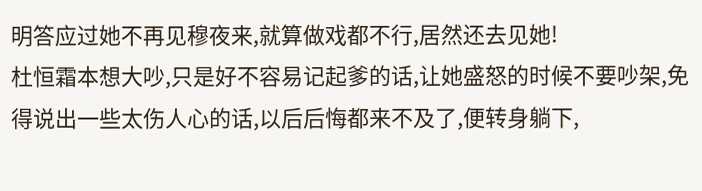明答应过她不再见穆夜来,就算做戏都不行,居然还去见她!
杜恒霜本想大吵,只是好不容易记起爹的话,让她盛怒的时候不要吵架,免得说出一些太伤人心的话,以后后悔都来不及了,便转身躺下,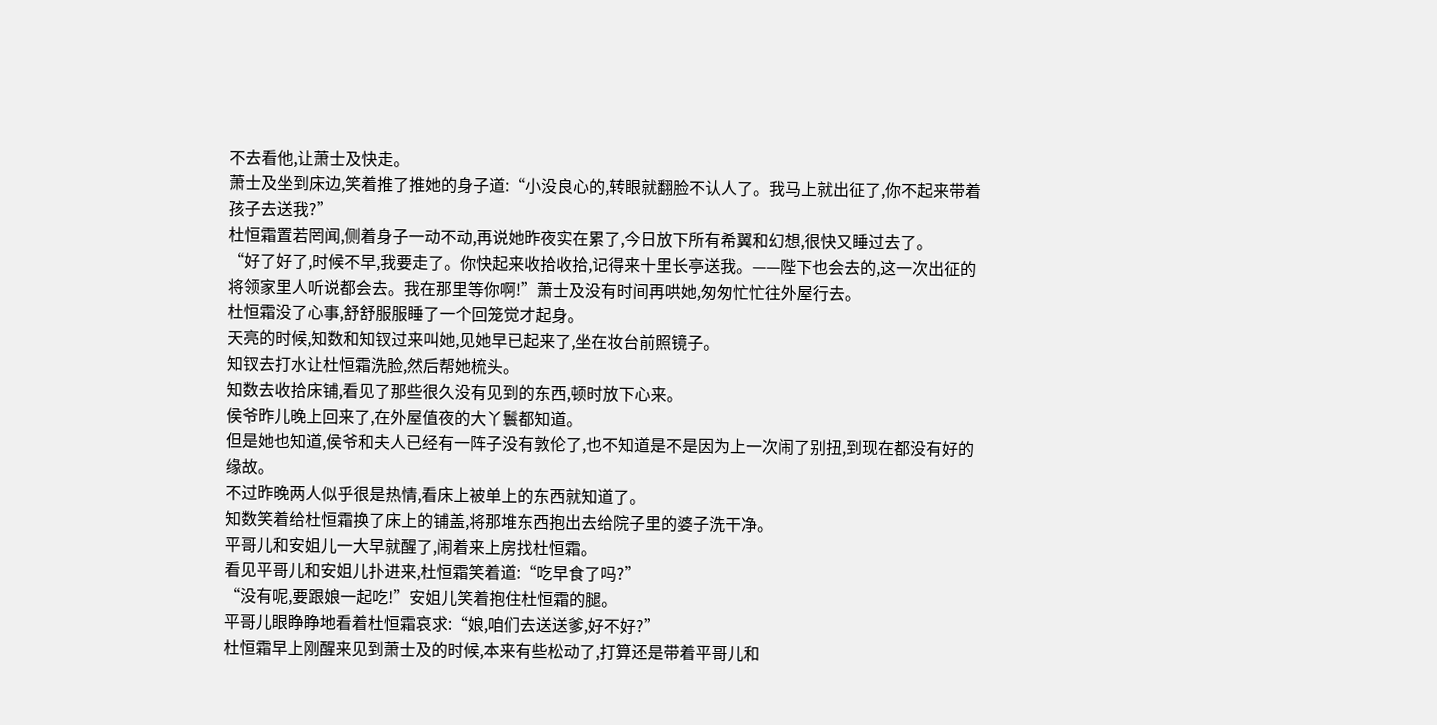不去看他,让萧士及快走。
萧士及坐到床边,笑着推了推她的身子道:“小没良心的,转眼就翻脸不认人了。我马上就出征了,你不起来带着孩子去送我?”
杜恒霜置若罔闻,侧着身子一动不动,再说她昨夜实在累了,今日放下所有希翼和幻想,很快又睡过去了。
“好了好了,时候不早,我要走了。你快起来收拾收拾,记得来十里长亭送我。——陛下也会去的,这一次出征的将领家里人听说都会去。我在那里等你啊!”萧士及没有时间再哄她,匆匆忙忙往外屋行去。
杜恒霜没了心事,舒舒服服睡了一个回笼觉才起身。
天亮的时候,知数和知钗过来叫她,见她早已起来了,坐在妆台前照镜子。
知钗去打水让杜恒霜洗脸,然后帮她梳头。
知数去收拾床铺,看见了那些很久没有见到的东西,顿时放下心来。
侯爷昨儿晚上回来了,在外屋值夜的大丫鬟都知道。
但是她也知道,侯爷和夫人已经有一阵子没有敦伦了,也不知道是不是因为上一次闹了别扭,到现在都没有好的缘故。
不过昨晚两人似乎很是热情,看床上被单上的东西就知道了。
知数笑着给杜恒霜换了床上的铺盖,将那堆东西抱出去给院子里的婆子洗干净。
平哥儿和安姐儿一大早就醒了,闹着来上房找杜恒霜。
看见平哥儿和安姐儿扑进来,杜恒霜笑着道:“吃早食了吗?”
“没有呢,要跟娘一起吃!”安姐儿笑着抱住杜恒霜的腿。
平哥儿眼睁睁地看着杜恒霜哀求:“娘,咱们去送送爹,好不好?”
杜恒霜早上刚醒来见到萧士及的时候,本来有些松动了,打算还是带着平哥儿和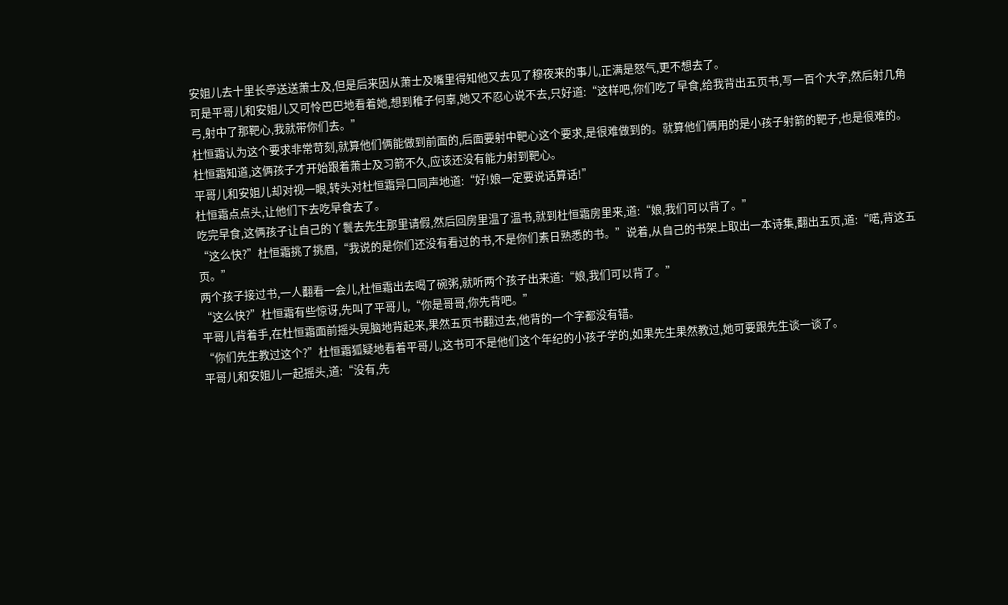安姐儿去十里长亭送送萧士及,但是后来因从萧士及嘴里得知他又去见了穆夜来的事儿,正满是怒气,更不想去了。
可是平哥儿和安姐儿又可怜巴巴地看着她,想到稚子何辜,她又不忍心说不去,只好道:“这样吧,你们吃了早食,给我背出五页书,写一百个大字,然后射几角弓,射中了那靶心,我就带你们去。”
杜恒霜认为这个要求非常苛刻,就算他们俩能做到前面的,后面要射中靶心这个要求,是很难做到的。就算他们俩用的是小孩子射箭的靶子,也是很难的。
杜恒霜知道,这俩孩子才开始跟着萧士及习箭不久,应该还没有能力射到靶心。
平哥儿和安姐儿却对视一眼,转头对杜恒霜异口同声地道:“好!娘一定要说话算话!”
杜恒霜点点头,让他们下去吃早食去了。
吃完早食,这俩孩子让自己的丫鬟去先生那里请假,然后回房里温了温书,就到杜恒霜房里来,道:“娘,我们可以背了。”
“这么快?”杜恒霜挑了挑眉,“我说的是你们还没有看过的书,不是你们素日熟悉的书。”说着,从自己的书架上取出一本诗集,翻出五页,道:“喏,背这五页。”
两个孩子接过书,一人翻看一会儿,杜恒霜出去喝了碗粥,就听两个孩子出来道:“娘,我们可以背了。”
“这么快?”杜恒霜有些惊讶,先叫了平哥儿,“你是哥哥,你先背吧。”
平哥儿背着手,在杜恒霜面前摇头晃脑地背起来,果然五页书翻过去,他背的一个字都没有错。
“你们先生教过这个?”杜恒霜狐疑地看着平哥儿,这书可不是他们这个年纪的小孩子学的,如果先生果然教过,她可要跟先生谈一谈了。
平哥儿和安姐儿一起摇头,道:“没有,先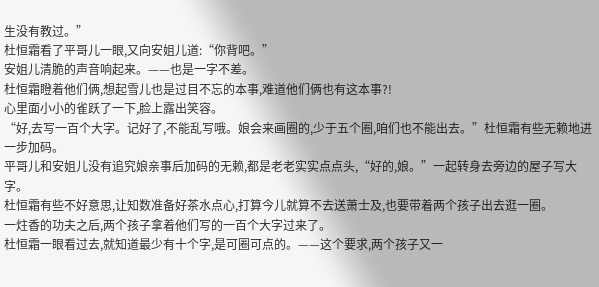生没有教过。”
杜恒霜看了平哥儿一眼,又向安姐儿道:“你背吧。”
安姐儿清脆的声音响起来。——也是一字不差。
杜恒霜瞪着他们俩,想起雪儿也是过目不忘的本事,难道他们俩也有这本事?!
心里面小小的雀跃了一下,脸上露出笑容。
“好,去写一百个大字。记好了,不能乱写哦。娘会来画圈的,少于五个圈,咱们也不能出去。”杜恒霜有些无赖地进一步加码。
平哥儿和安姐儿没有追究娘亲事后加码的无赖,都是老老实实点点头,“好的,娘。”一起转身去旁边的屋子写大字。
杜恒霜有些不好意思,让知数准备好茶水点心,打算今儿就算不去送萧士及,也要带着两个孩子出去逛一圈。
一炷香的功夫之后,两个孩子拿着他们写的一百个大字过来了。
杜恒霜一眼看过去,就知道最少有十个字,是可圈可点的。——这个要求,两个孩子又一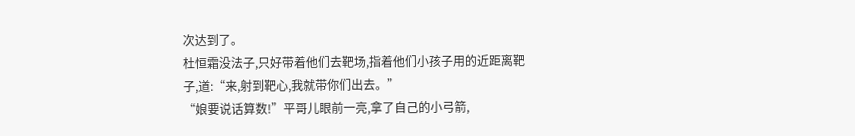次达到了。
杜恒霜没法子,只好带着他们去靶场,指着他们小孩子用的近距离靶子,道:“来,射到靶心,我就带你们出去。”
“娘要说话算数!”平哥儿眼前一亮,拿了自己的小弓箭,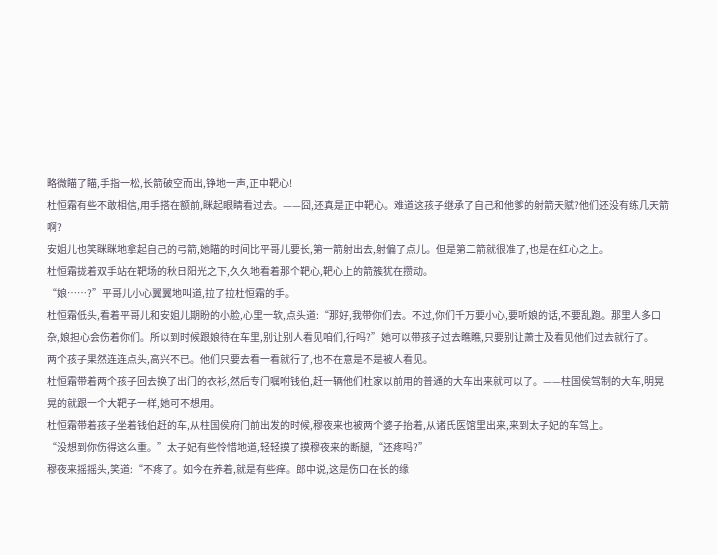略微瞄了瞄,手指一松,长箭破空而出,铮地一声,正中靶心!
杜恒霜有些不敢相信,用手搭在额前,眯起眼睛看过去。——囧,还真是正中靶心。难道这孩子继承了自己和他爹的射箭天赋?他们还没有练几天箭啊?
安姐儿也笑眯眯地拿起自己的弓箭,她瞄的时间比平哥儿要长,第一箭射出去,射偏了点儿。但是第二箭就很准了,也是在红心之上。
杜恒霜拢着双手站在靶场的秋日阳光之下,久久地看着那个靶心,靶心上的箭簇犹在攒动。
“娘……?”平哥儿小心翼翼地叫道,拉了拉杜恒霜的手。
杜恒霜低头,看着平哥儿和安姐儿期盼的小脸,心里一软,点头道:“那好,我带你们去。不过,你们千万要小心,要听娘的话,不要乱跑。那里人多口杂,娘担心会伤着你们。所以到时候跟娘待在车里,别让别人看见咱们,行吗?”她可以带孩子过去瞧瞧,只要别让萧士及看见他们过去就行了。
两个孩子果然连连点头,高兴不已。他们只要去看一看就行了,也不在意是不是被人看见。
杜恒霜带着两个孩子回去换了出门的衣衫,然后专门嘱咐钱伯,赶一辆他们杜家以前用的普通的大车出来就可以了。——柱国侯驾制的大车,明晃晃的就跟一个大靶子一样,她可不想用。
杜恒霜带着孩子坐着钱伯赶的车,从柱国侯府门前出发的时候,穆夜来也被两个婆子抬着,从诸氏医馆里出来,来到太子妃的车驾上。
“没想到你伤得这么重。”太子妃有些怜惜地道,轻轻摸了摸穆夜来的断腿,“还疼吗?”
穆夜来摇摇头,笑道:“不疼了。如今在养着,就是有些痒。郎中说,这是伤口在长的缘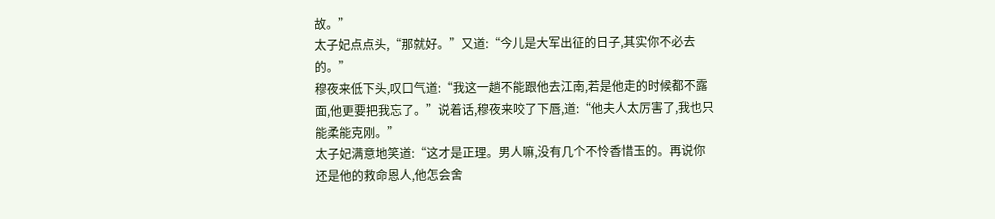故。”
太子妃点点头,“那就好。”又道:“今儿是大军出征的日子,其实你不必去的。”
穆夜来低下头,叹口气道:“我这一趟不能跟他去江南,若是他走的时候都不露面,他更要把我忘了。”说着话,穆夜来咬了下唇,道:“他夫人太厉害了,我也只能柔能克刚。”
太子妃满意地笑道:“这才是正理。男人嘛,没有几个不怜香惜玉的。再说你还是他的救命恩人,他怎会舍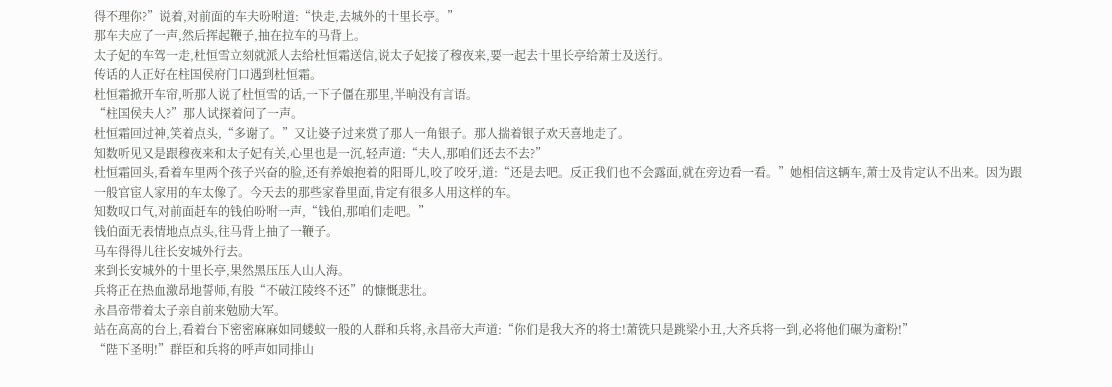得不理你?”说着,对前面的车夫吩咐道:“快走,去城外的十里长亭。”
那车夫应了一声,然后挥起鞭子,抽在拉车的马背上。
太子妃的车驾一走,杜恒雪立刻就派人去给杜恒霜送信,说太子妃接了穆夜来,要一起去十里长亭给萧士及送行。
传话的人正好在柱国侯府门口遇到杜恒霜。
杜恒霜掀开车帘,听那人说了杜恒雪的话,一下子僵在那里,半晌没有言语。
“柱国侯夫人?”那人试探着问了一声。
杜恒霜回过神,笑着点头,“多谢了。”又让婆子过来赏了那人一角银子。那人揣着银子欢天喜地走了。
知数听见又是跟穆夜来和太子妃有关,心里也是一沉,轻声道:“夫人,那咱们还去不去?”
杜恒霜回头,看着车里两个孩子兴奋的脸,还有养娘抱着的阳哥儿,咬了咬牙,道:“还是去吧。反正我们也不会露面,就在旁边看一看。”她相信这辆车,萧士及肯定认不出来。因为跟一般官宦人家用的车太像了。今天去的那些家眷里面,肯定有很多人用这样的车。
知数叹口气,对前面赶车的钱伯吩咐一声,“钱伯,那咱们走吧。”
钱伯面无表情地点点头,往马背上抽了一鞭子。
马车得得儿往长安城外行去。
来到长安城外的十里长亭,果然黑压压人山人海。
兵将正在热血激昂地誓师,有股“不破江陵终不还”的慷慨悲壮。
永昌帝带着太子亲自前来勉励大军。
站在高高的台上,看着台下密密麻麻如同蝼蚁一般的人群和兵将,永昌帝大声道:“你们是我大齐的将士!萧铣只是跳梁小丑,大齐兵将一到,必将他们碾为齑粉!”
“陛下圣明!”群臣和兵将的呼声如同排山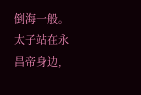倒海一般。
太子站在永昌帝身边,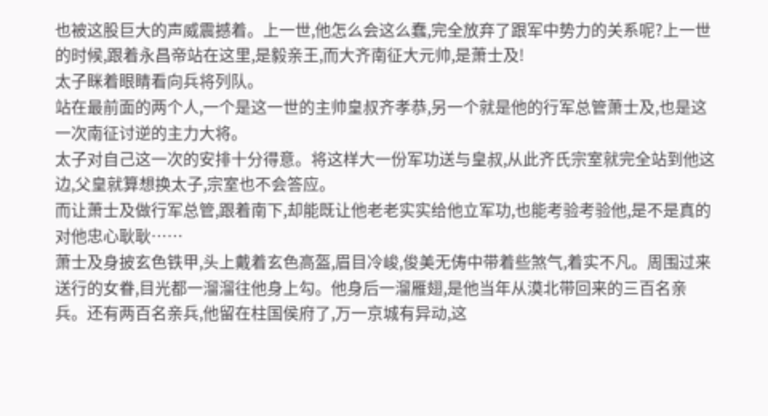也被这股巨大的声威震撼着。上一世,他怎么会这么蠢,完全放弃了跟军中势力的关系呢?上一世的时候,跟着永昌帝站在这里,是毅亲王,而大齐南征大元帅,是萧士及!
太子眯着眼睛看向兵将列队。
站在最前面的两个人,一个是这一世的主帅皇叔齐孝恭,另一个就是他的行军总管萧士及,也是这一次南征讨逆的主力大将。
太子对自己这一次的安排十分得意。将这样大一份军功送与皇叔,从此齐氏宗室就完全站到他这边,父皇就算想换太子,宗室也不会答应。
而让萧士及做行军总管,跟着南下,却能既让他老老实实给他立军功,也能考验考验他,是不是真的对他忠心耿耿……
萧士及身披玄色铁甲,头上戴着玄色高盔,眉目冷峻,俊美无俦中带着些煞气,着实不凡。周围过来送行的女眷,目光都一溜溜往他身上勾。他身后一溜雁翅,是他当年从漠北带回来的三百名亲兵。还有两百名亲兵,他留在柱国侯府了,万一京城有异动,这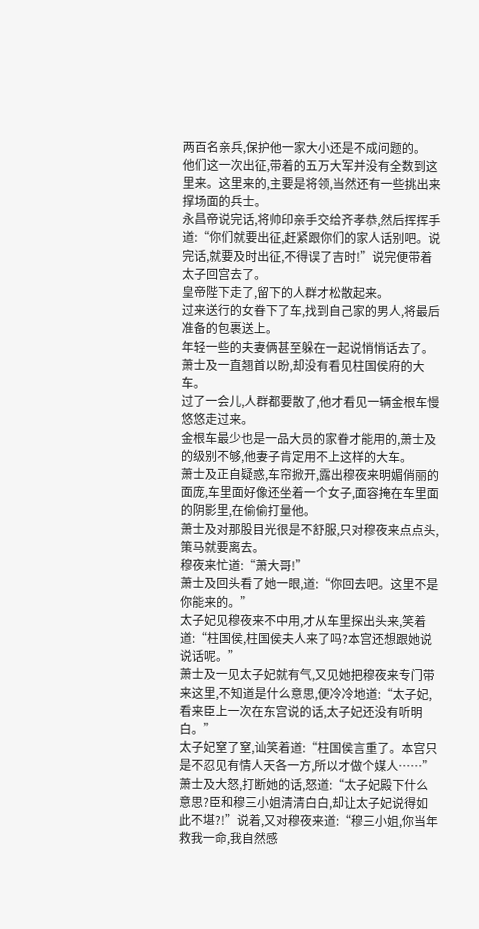两百名亲兵,保护他一家大小还是不成问题的。
他们这一次出征,带着的五万大军并没有全数到这里来。这里来的,主要是将领,当然还有一些挑出来撑场面的兵士。
永昌帝说完话,将帅印亲手交给齐孝恭,然后挥挥手道:“你们就要出征,赶紧跟你们的家人话别吧。说完话,就要及时出征,不得误了吉时!”说完便带着太子回宫去了。
皇帝陛下走了,留下的人群才松散起来。
过来送行的女眷下了车,找到自己家的男人,将最后准备的包裹送上。
年轻一些的夫妻俩甚至躲在一起说悄悄话去了。
萧士及一直翘首以盼,却没有看见柱国侯府的大车。
过了一会儿,人群都要散了,他才看见一辆金根车慢悠悠走过来。
金根车最少也是一品大员的家眷才能用的,萧士及的级别不够,他妻子肯定用不上这样的大车。
萧士及正自疑惑,车帘掀开,露出穆夜来明媚俏丽的面庞,车里面好像还坐着一个女子,面容掩在车里面的阴影里,在偷偷打量他。
萧士及对那股目光很是不舒服,只对穆夜来点点头,策马就要离去。
穆夜来忙道:“萧大哥!”
萧士及回头看了她一眼,道:“你回去吧。这里不是你能来的。”
太子妃见穆夜来不中用,才从车里探出头来,笑着道:“柱国侯,柱国侯夫人来了吗?本宫还想跟她说说话呢。”
萧士及一见太子妃就有气,又见她把穆夜来专门带来这里,不知道是什么意思,便冷冷地道:“太子妃,看来臣上一次在东宫说的话,太子妃还没有听明白。”
太子妃窒了窒,讪笑着道:“柱国侯言重了。本宫只是不忍见有情人天各一方,所以才做个媒人……”
萧士及大怒,打断她的话,怒道:“太子妃殿下什么意思?臣和穆三小姐清清白白,却让太子妃说得如此不堪?!”说着,又对穆夜来道:“穆三小姐,你当年救我一命,我自然感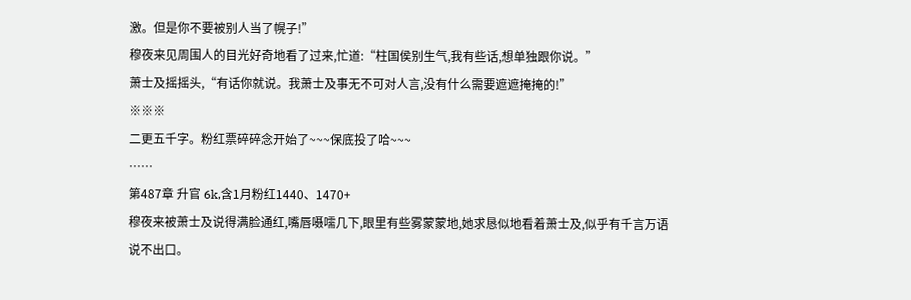激。但是你不要被别人当了幌子!”
穆夜来见周围人的目光好奇地看了过来,忙道:“柱国侯别生气,我有些话,想单独跟你说。”
萧士及摇摇头,“有话你就说。我萧士及事无不可对人言,没有什么需要遮遮掩掩的!”
※※※
二更五千字。粉红票碎碎念开始了~~~保底投了哈~~~
……
第487章 升官 6k,含1月粉红1440、1470+
穆夜来被萧士及说得满脸通红,嘴唇嗫嚅几下,眼里有些雾蒙蒙地,她求恳似地看着萧士及,似乎有千言万语说不出口。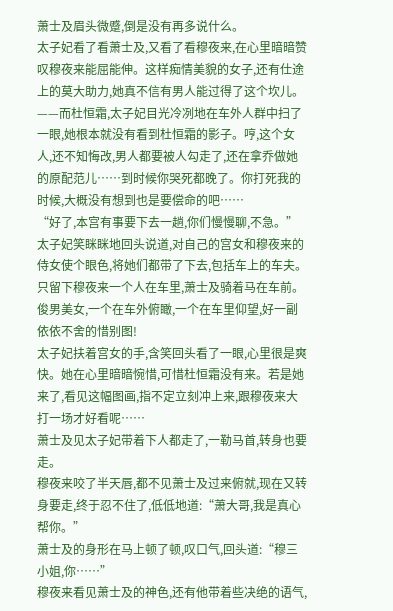萧士及眉头微蹙,倒是没有再多说什么。
太子妃看了看萧士及,又看了看穆夜来,在心里暗暗赞叹穆夜来能屈能伸。这样痴情美貌的女子,还有仕途上的莫大助力,她真不信有男人能过得了这个坎儿。——而杜恒霜,太子妃目光冷冽地在车外人群中扫了一眼,她根本就没有看到杜恒霜的影子。哼,这个女人,还不知悔改,男人都要被人勾走了,还在拿乔做她的原配范儿……到时候你哭死都晚了。你打死我的时候,大概没有想到也是要偿命的吧……
“好了,本宫有事要下去一趟,你们慢慢聊,不急。”太子妃笑眯眯地回头说道,对自己的宫女和穆夜来的侍女使个眼色,将她们都带了下去,包括车上的车夫。
只留下穆夜来一个人在车里,萧士及骑着马在车前。
俊男美女,一个在车外俯瞰,一个在车里仰望,好一副依依不舍的惜别图!
太子妃扶着宫女的手,含笑回头看了一眼,心里很是爽快。她在心里暗暗惋惜,可惜杜恒霜没有来。若是她来了,看见这幅图画,指不定立刻冲上来,跟穆夜来大打一场才好看呢……
萧士及见太子妃带着下人都走了,一勒马首,转身也要走。
穆夜来咬了半天唇,都不见萧士及过来俯就,现在又转身要走,终于忍不住了,低低地道:“萧大哥,我是真心帮你。”
萧士及的身形在马上顿了顿,叹口气,回头道:“穆三小姐,你……”
穆夜来看见萧士及的神色,还有他带着些决绝的语气,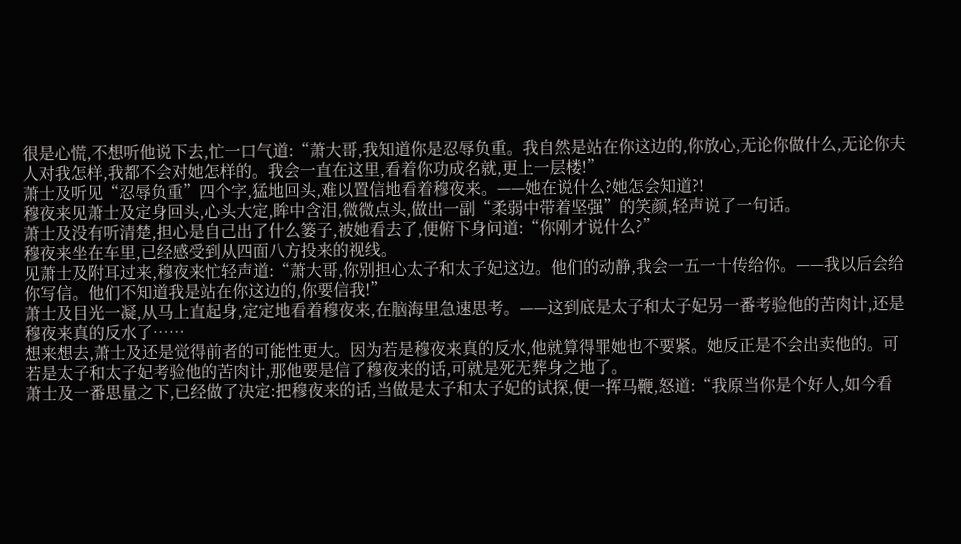很是心慌,不想听他说下去,忙一口气道:“萧大哥,我知道你是忍辱负重。我自然是站在你这边的,你放心,无论你做什么,无论你夫人对我怎样,我都不会对她怎样的。我会一直在这里,看着你功成名就,更上一层楼!”
萧士及听见“忍辱负重”四个字,猛地回头,难以置信地看着穆夜来。——她在说什么?她怎会知道?!
穆夜来见萧士及定身回头,心头大定,眸中含泪,微微点头,做出一副“柔弱中带着坚强”的笑颜,轻声说了一句话。
萧士及没有听清楚,担心是自己出了什么篓子,被她看去了,便俯下身问道:“你刚才说什么?”
穆夜来坐在车里,已经感受到从四面八方投来的视线。
见萧士及附耳过来,穆夜来忙轻声道:“萧大哥,你别担心太子和太子妃这边。他们的动静,我会一五一十传给你。——我以后会给你写信。他们不知道我是站在你这边的,你要信我!”
萧士及目光一凝,从马上直起身,定定地看着穆夜来,在脑海里急速思考。——这到底是太子和太子妃另一番考验他的苦肉计,还是穆夜来真的反水了……
想来想去,萧士及还是觉得前者的可能性更大。因为若是穆夜来真的反水,他就算得罪她也不要紧。她反正是不会出卖他的。可若是太子和太子妃考验他的苦肉计,那他要是信了穆夜来的话,可就是死无葬身之地了。
萧士及一番思量之下,已经做了决定:把穆夜来的话,当做是太子和太子妃的试探,便一挥马鞭,怒道:“我原当你是个好人,如今看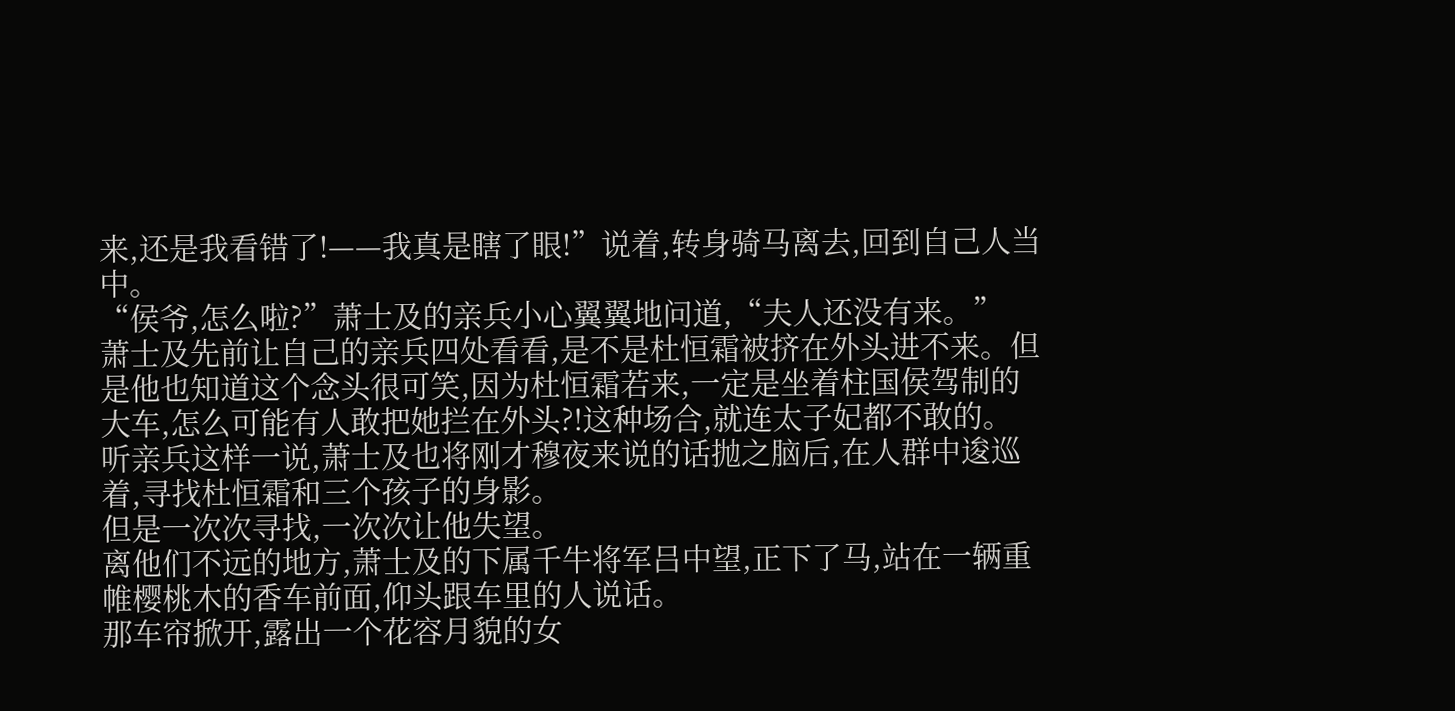来,还是我看错了!——我真是瞎了眼!”说着,转身骑马离去,回到自己人当中。
“侯爷,怎么啦?”萧士及的亲兵小心翼翼地问道,“夫人还没有来。”
萧士及先前让自己的亲兵四处看看,是不是杜恒霜被挤在外头进不来。但是他也知道这个念头很可笑,因为杜恒霜若来,一定是坐着柱国侯驾制的大车,怎么可能有人敢把她拦在外头?!这种场合,就连太子妃都不敢的。
听亲兵这样一说,萧士及也将刚才穆夜来说的话抛之脑后,在人群中逡巡着,寻找杜恒霜和三个孩子的身影。
但是一次次寻找,一次次让他失望。
离他们不远的地方,萧士及的下属千牛将军吕中望,正下了马,站在一辆重帷樱桃木的香车前面,仰头跟车里的人说话。
那车帘掀开,露出一个花容月貌的女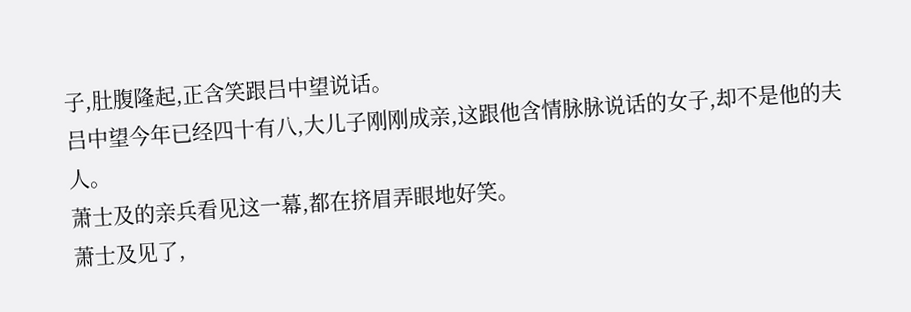子,肚腹隆起,正含笑跟吕中望说话。
吕中望今年已经四十有八,大儿子刚刚成亲,这跟他含情脉脉说话的女子,却不是他的夫人。
萧士及的亲兵看见这一幕,都在挤眉弄眼地好笑。
萧士及见了,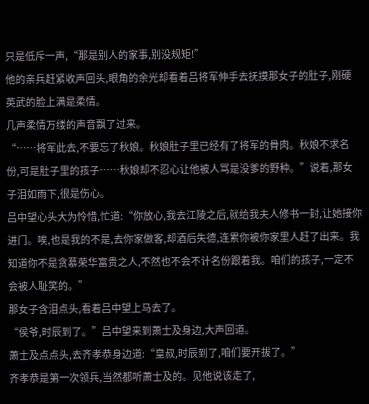只是低斥一声,“那是别人的家事,别没规矩!”
他的亲兵赶紧收声回头,眼角的余光却看着吕将军伸手去抚摸那女子的肚子,刚硬英武的脸上满是柔情。
几声柔情万缕的声音飘了过来。
“……将军此去,不要忘了秋娘。秋娘肚子里已经有了将军的骨肉。秋娘不求名份,可是肚子里的孩子……秋娘却不忍心让他被人骂是没爹的野种。”说着,那女子泪如雨下,很是伤心。
吕中望心头大为怜惜,忙道:“你放心,我去江陵之后,就给我夫人修书一封,让她接你进门。唉,也是我的不是,去你家做客,却酒后失德,连累你被你家里人赶了出来。我知道你不是贪慕荣华富贵之人,不然也不会不计名份跟着我。咱们的孩子,一定不会被人耻笑的。”
那女子含泪点头,看着吕中望上马去了。
“侯爷,时辰到了。”吕中望来到萧士及身边,大声回道。
萧士及点点头,去齐孝恭身边道:“皇叔,时辰到了,咱们要开拔了。”
齐孝恭是第一次领兵,当然都听萧士及的。见他说该走了,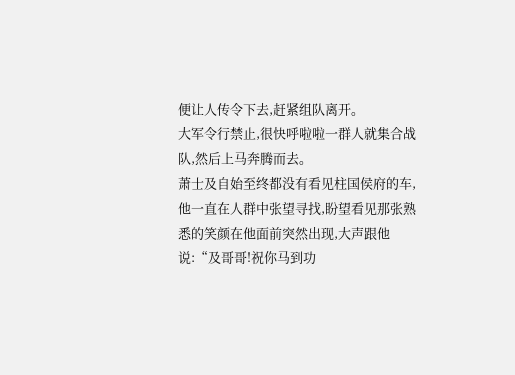便让人传令下去,赶紧组队离开。
大军令行禁止,很快呼啦啦一群人就集合战队,然后上马奔腾而去。
萧士及自始至终都没有看见柱国侯府的车,他一直在人群中张望寻找,盼望看见那张熟悉的笑颜在他面前突然出现,大声跟他说:“及哥哥!祝你马到功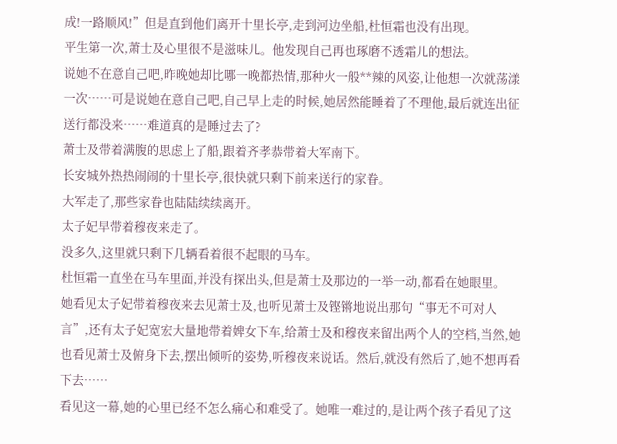成!一路顺风!”但是直到他们离开十里长亭,走到河边坐船,杜恒霜也没有出现。
平生第一次,萧士及心里很不是滋味儿。他发现自己再也琢磨不透霜儿的想法。
说她不在意自己吧,昨晚她却比哪一晚都热情,那种火一般**辣的风姿,让他想一次就荡漾一次……可是说她在意自己吧,自己早上走的时候,她居然能睡着了不理他,最后就连出征送行都没来……难道真的是睡过去了?
萧士及带着满腹的思虑上了船,跟着齐孝恭带着大军南下。
长安城外热热闹闹的十里长亭,很快就只剩下前来送行的家眷。
大军走了,那些家眷也陆陆续续离开。
太子妃早带着穆夜来走了。
没多久,这里就只剩下几辆看着很不起眼的马车。
杜恒霜一直坐在马车里面,并没有探出头,但是萧士及那边的一举一动,都看在她眼里。
她看见太子妃带着穆夜来去见萧士及,也听见萧士及铿锵地说出那句“事无不可对人言”,还有太子妃宽宏大量地带着婢女下车,给萧士及和穆夜来留出两个人的空档,当然,她也看见萧士及俯身下去,摆出倾听的姿势,听穆夜来说话。然后,就没有然后了,她不想再看下去……
看见这一幕,她的心里已经不怎么痛心和难受了。她唯一难过的,是让两个孩子看见了这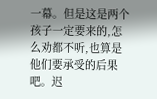一幕。但是这是两个孩子一定要来的,怎么劝都不听,也算是他们要承受的后果吧。迟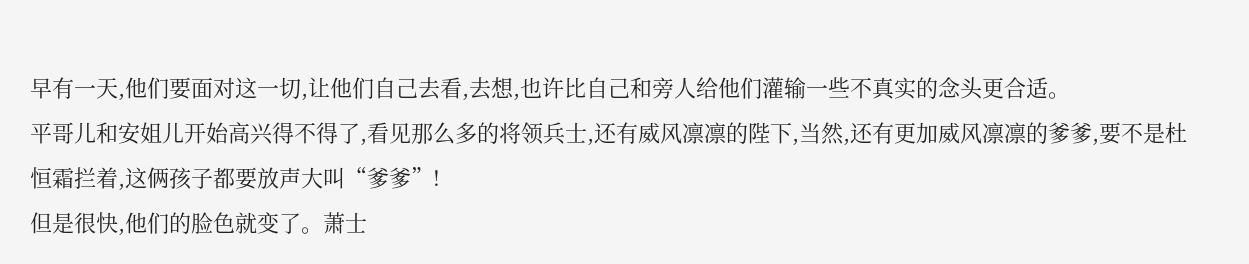早有一天,他们要面对这一切,让他们自己去看,去想,也许比自己和旁人给他们灌输一些不真实的念头更合适。
平哥儿和安姐儿开始高兴得不得了,看见那么多的将领兵士,还有威风凛凛的陛下,当然,还有更加威风凛凛的爹爹,要不是杜恒霜拦着,这俩孩子都要放声大叫“爹爹”!
但是很快,他们的脸色就变了。萧士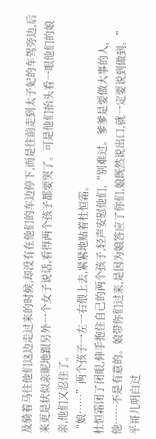及骑着马往他们这边走过来的时候,却没有在他们的车边停下,而是往前走到太子妃的车驾旁边,后来更是状似亲昵地跟另外一个女子说话,看得两个孩子都要哭了。可是他们抬头看一眼他们的娘亲,他们又忍住了。
“娘……”两个孩子一左一右偎上去,紧紧地贴着杜恒霜。
杜恒霜闭了闭眼,伸手抱住自己的两个孩子,轻声安慰他们,“别难过。爹爹是要做大事的人,他……不是有意的。娘带你们过来,是因为娘答应了你们,娘既然说出口,就一定要说到做到。”
平哥儿明白过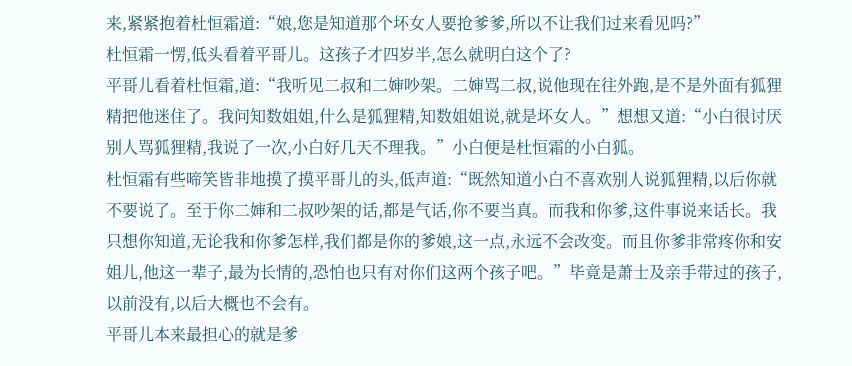来,紧紧抱着杜恒霜道:“娘,您是知道那个坏女人要抢爹爹,所以不让我们过来看见吗?”
杜恒霜一愣,低头看着平哥儿。这孩子才四岁半,怎么就明白这个了?
平哥儿看着杜恒霜,道:“我听见二叔和二婶吵架。二婶骂二叔,说他现在往外跑,是不是外面有狐狸精把他迷住了。我问知数姐姐,什么是狐狸精,知数姐姐说,就是坏女人。”想想又道:“小白很讨厌别人骂狐狸精,我说了一次,小白好几天不理我。”小白便是杜恒霜的小白狐。
杜恒霜有些啼笑皆非地摸了摸平哥儿的头,低声道:“既然知道小白不喜欢别人说狐狸精,以后你就不要说了。至于你二婶和二叔吵架的话,都是气话,你不要当真。而我和你爹,这件事说来话长。我只想你知道,无论我和你爹怎样,我们都是你的爹娘,这一点,永远不会改变。而且你爹非常疼你和安姐儿,他这一辈子,最为长情的,恐怕也只有对你们这两个孩子吧。”毕竟是萧士及亲手带过的孩子,以前没有,以后大概也不会有。
平哥儿本来最担心的就是爹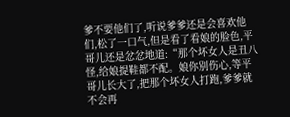爹不要他们了,听说爹爹还是会喜欢他们,松了一口气,但是看了看娘的脸色,平哥儿还是忿忿地道:“那个坏女人是丑八怪,给娘提鞋都不配。娘你别伤心,等平哥儿长大了,把那个坏女人打跑,爹爹就不会再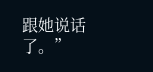跟她说话了。”